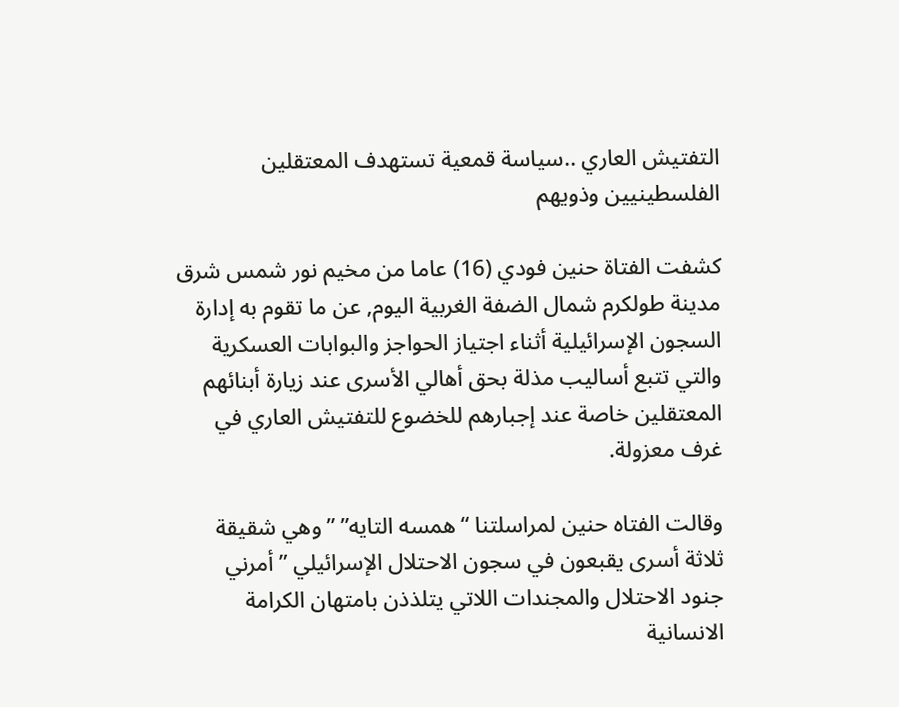التفتيش العاري ..سياسة قمعية تستهدف المعتقلين الفلسطينيين وذويهم

كشفت الفتاة حنين فودي (16) عاما من مخيم نور شمس شرق مدينة طولكرم شمال الضفة الغربية اليوم, عن ما تقوم به إدارة السجون الإسرائيلية أثناء اجتياز الحواجز والبوابات العسكرية والتي تتبع أساليب مذلة بحق أهالي الأسرى عند زيارة أبنائهم المعتقلين خاصة عند إجبارهم للخضوع للتفتيش العاري في غرف معزولة.

وقالت الفتاه حنين لمراسلتنا “همسه التايه” ” وهي شقيقة ثلاثة أسرى يقبعون في سجون الاحتلال الإسرائيلي ” أمرني جنود الاحتلال والمجندات اللاتي يتلذذن بامتهان الكرامة الانسانية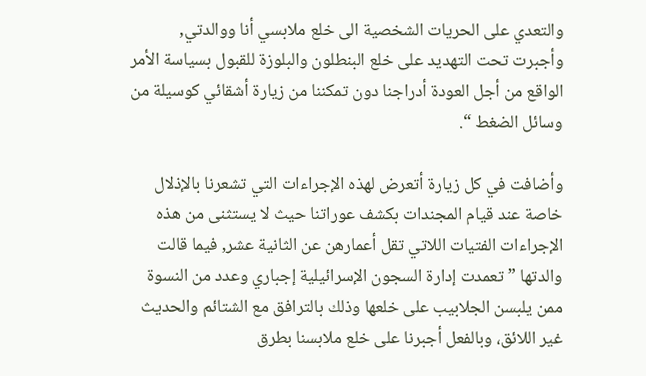والتعدي على الحريات الشخصية الى خلع ملابسي أنا ووالدتي, وأجبرت تحت التهديد على خلع البنطلون والبلوزة للقبول بسياسة الأمر الواقع من أجل العودة أدراجنا دون تمكننا من زيارة أشقائي كوسيلة من وسائل الضغط “.

وأضافت في كل زيارة أتعرض لهذه الإجراءات التي تشعرنا بالإذلال خاصة عند قيام المجندات بكشف عوراتنا حيث لا يستثنى من هذه الإجراءات الفتيات اللاتي تقل أعمارهن عن الثانية عشر, فيما قالت والدتها ” تعمدت إدارة السجون الإسرائيلية إجباري وعدد من النسوة ممن يلبسن الجلابيب على خلعها وذلك بالترافق مع الشتائم والحديث غير اللائق، وبالفعل أجبرنا على خلع ملابسنا بطرق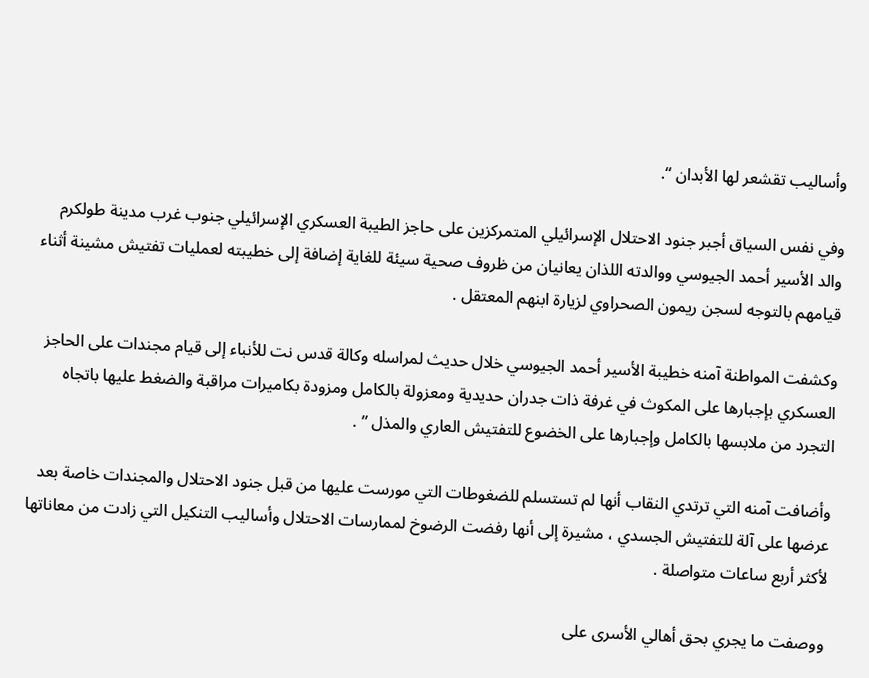وأساليب تقشعر لها الأبدان “.

وفي نفس السياق أجبر جنود الاحتلال الإسرائيلي المتمركزين على حاجز الطيبة العسكري الإسرائيلي جنوب غرب مدينة طولكرم والد الأسير أحمد الجيوسي ووالدته اللذان يعانيان من ظروف صحية سيئة للغاية إضافة إلى خطيبته لعمليات تفتيش مشينة أثناء قيامهم بالتوجه لسجن ريمون الصحراوي لزيارة ابنهم المعتقل .

وكشفت المواطنة آمنه خطيبة الأسير أحمد الجيوسي خلال حديث لمراسله وكالة قدس نت للأنباء إلى قيام مجندات على الحاجز العسكري بإجبارها على المكوث في غرفة ذات جدران حديدية ومعزولة بالكامل ومزودة بكاميرات مراقبة والضغط عليها باتجاه التجرد من ملابسها بالكامل وإجبارها على الخضوع للتفتيش العاري والمذل ” .

وأضافت آمنه التي ترتدي النقاب أنها لم تستسلم للضغوطات التي مورست عليها من قبل جنود الاحتلال والمجندات خاصة بعد عرضها على آلة للتفتيش الجسدي ، مشيرة إلى أنها رفضت الرضوخ لممارسات الاحتلال وأساليب التنكيل التي زادت من معاناتها لأكثر أربع ساعات متواصلة .

ووصفت ما يجري بحق أهالي الأسرى على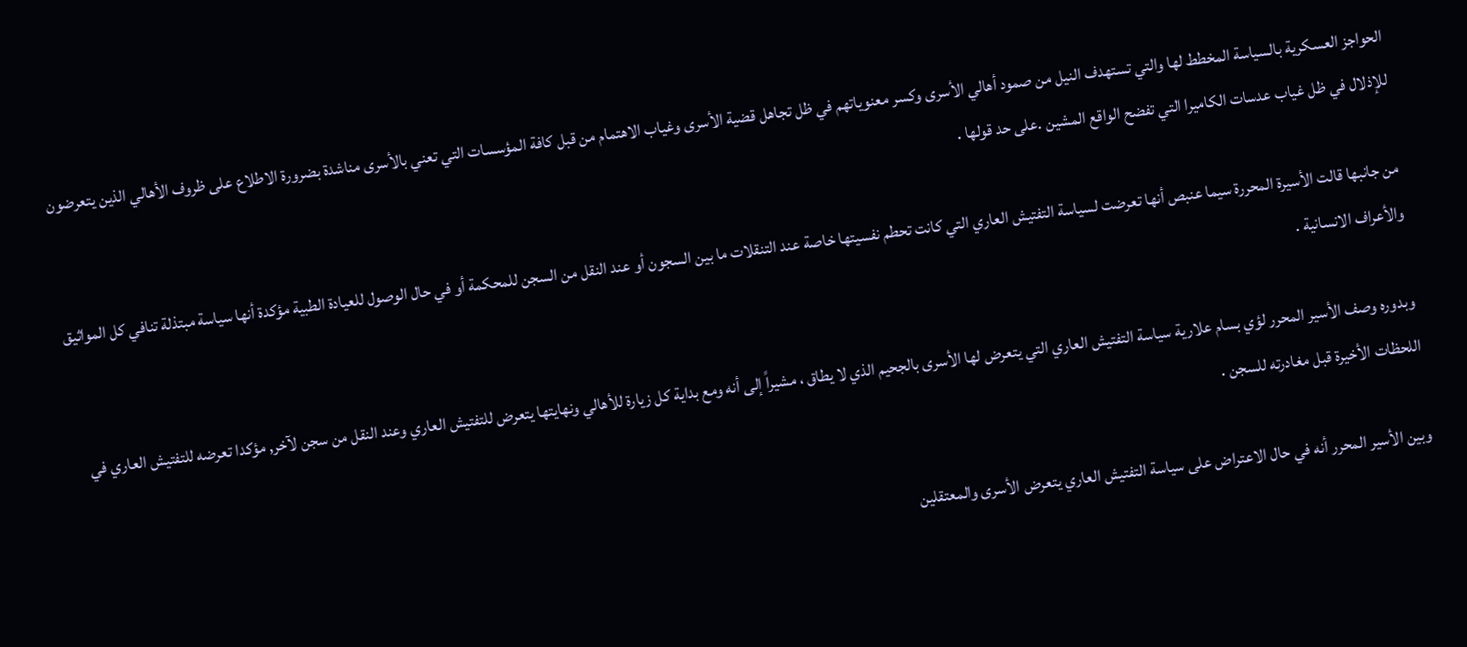الحواجز العسكرية بالسياسة المخطط لها والتي تستهدف النيل من صمود أهالي الأسرى وكسر معنوياتهم في ظل تجاهل قضية الأسرى وغياب الاهتمام من قبل كافة المؤسسات التي تعني بالأسرى مناشدة بضرورة الاطلاع على ظروف الأهالي الذين يتعرضون للإذلال في ظل غياب عدسات الكاميرا التي تفضح الواقع المشين .على حد قولها .

من جانبها قالت الأسيرة المحررة سيما عنبص أنها تعرضت لسياسة التفتيش العاري التي كانت تحطم نفسيتها خاصة عند التنقلات ما بين السجون أو عند النقل من السجن للمحكمة أو في حال الوصول للعيادة الطبية مؤكدة أنها سياسة مبتذلة تنافي كل المواثيق والأعراف الانسانية .

وبدوره وصف الأسير المحرر لؤي بسام علارية سياسة التفتيش العاري التي يتعرض لها الأسرى بالجحيم الذي لا يطاق ، مشيراً إلى أنه ومع بداية كل زيارة للأهالي ونهايتها يتعرض للتفتيش العاري وعند النقل من سجن لآخر, مؤكدا تعرضه للتفتيش العاري في اللحظات الأخيرة قبل مغادرته للسجن .

وبين الأسير المحرر أنه في حال الاعتراض على سياسة التفتيش العاري يتعرض الأسرى والمعتقلين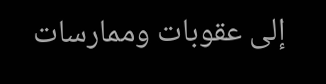إلى عقوبات وممارسات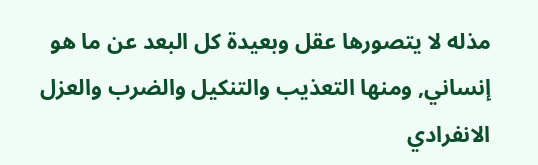مذله لا يتصورها عقل وبعيدة كل البعد عن ما هو إنساني, ومنها التعذيب والتنكيل والضرب والعزل الانفرادي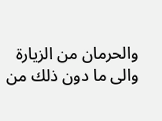والحرمان من الزيارة والى ما دون ذلك من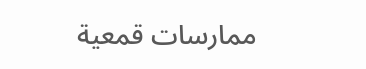ممارسات قمعية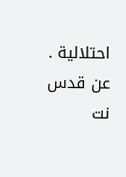احتلالية .
عن قدس نت